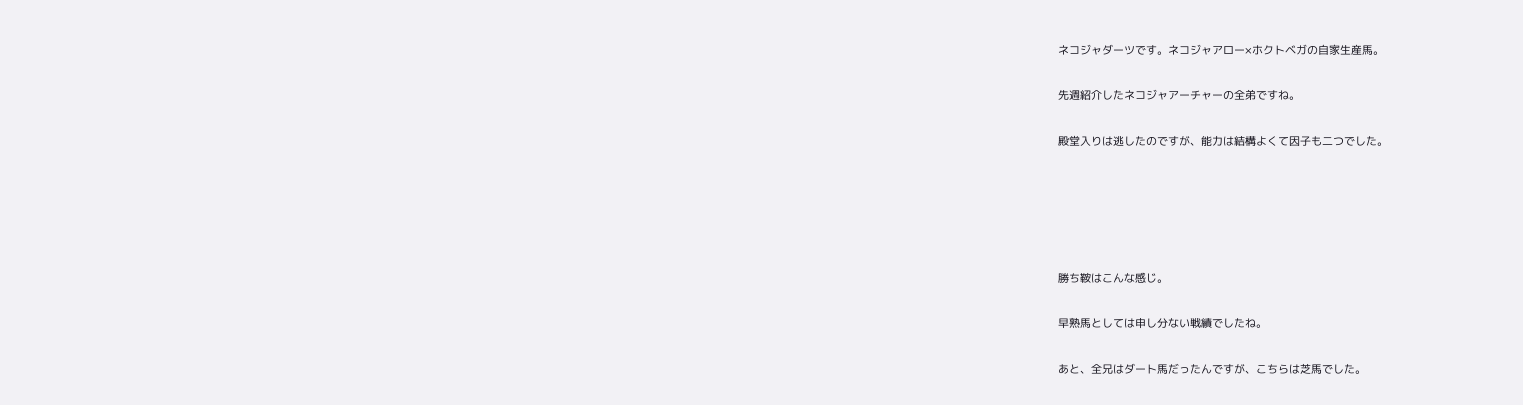ネコジャダーツです。ネコジャアロー×ホクトベガの自家生産馬。

先週紹介したネコジャアーチャーの全弟ですね。

殿堂入りは逃したのですが、能力は結構よくて因子も二つでした。





勝ち鞍はこんな感じ。

早熟馬としては申し分ない戦績でしたね。

あと、全兄はダート馬だったんですが、こちらは芝馬でした。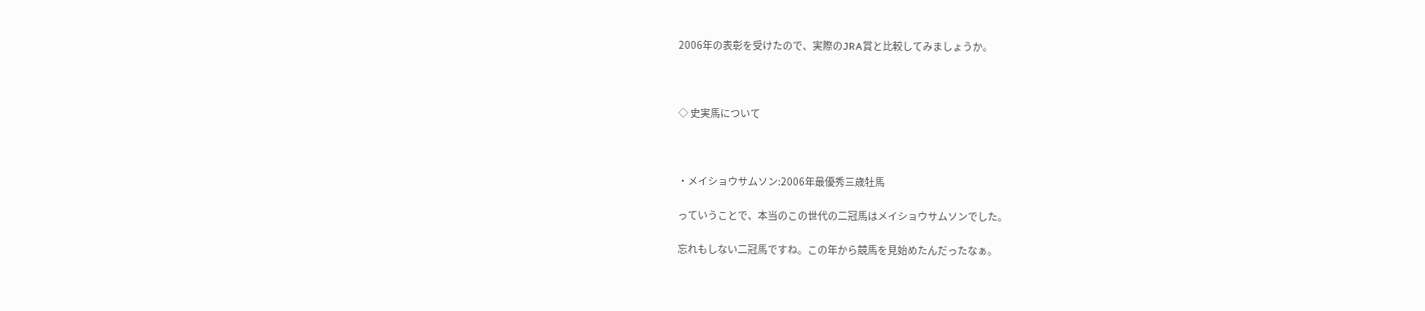2006年の表彰を受けたので、実際のJRA賞と比較してみましょうか。



◇ 史実馬について



・メイショウサムソン:2006年最優秀三歳牡馬

っていうことで、本当のこの世代の二冠馬はメイショウサムソンでした。

忘れもしない二冠馬ですね。この年から競馬を見始めたんだったなぁ。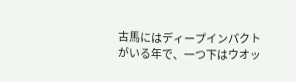古馬にはディープインパクトがいる年で、一つ下はウオッ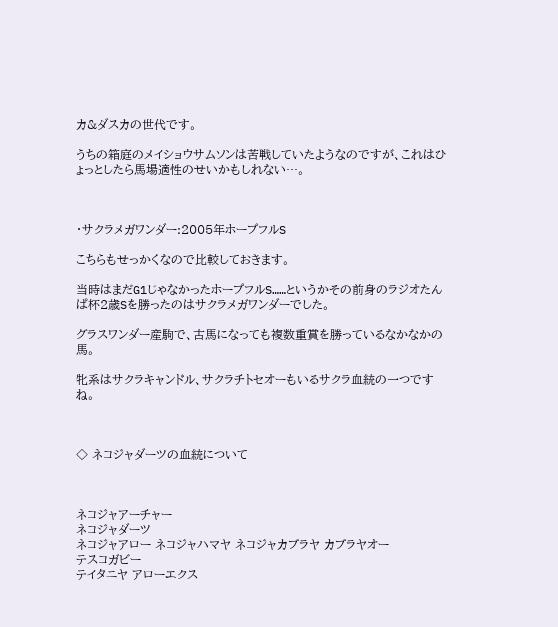カ&ダスカの世代です。

うちの箱庭のメイショウサムソンは苦戦していたようなのですが、これはひょっとしたら馬場適性のせいかもしれない…。



・サクラメガワンダー:2005年ホープフルS

こちらもせっかくなので比較しておきます。

当時はまだG1じゃなかったホープフルS……というかその前身のラジオたんぱ杯2歳Sを勝ったのはサクラメガワンダーでした。

グラスワンダー産駒で、古馬になっても複数重賞を勝っているなかなかの馬。

牝系はサクラキャンドル、サクラチトセオーもいるサクラ血統の一つですね。



◇ ネコジャダーツの血統について



ネコジャアーチャー
ネコジャダーツ
ネコジャアロー ネコジャハマヤ ネコジャカブラヤ カブラヤオー
テスコガビー
テイタニヤ アローエクス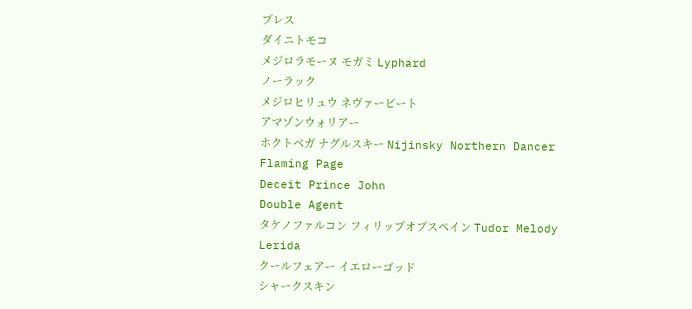プレス
ダイニトモコ
メジロラモーヌ モガミ Lyphard
ノーラック
メジロヒリュウ ネヴァービート
アマゾンウォリアー
ホクトベガ ナグルスキー Nijinsky Northern Dancer
Flaming Page
Deceit Prince John
Double Agent
タケノファルコン フィリップオブスペイン Tudor Melody
Lerida
クールフェアー イエローゴッド
シャークスキン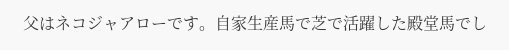父はネコジャアローです。自家生産馬で芝で活躍した殿堂馬でし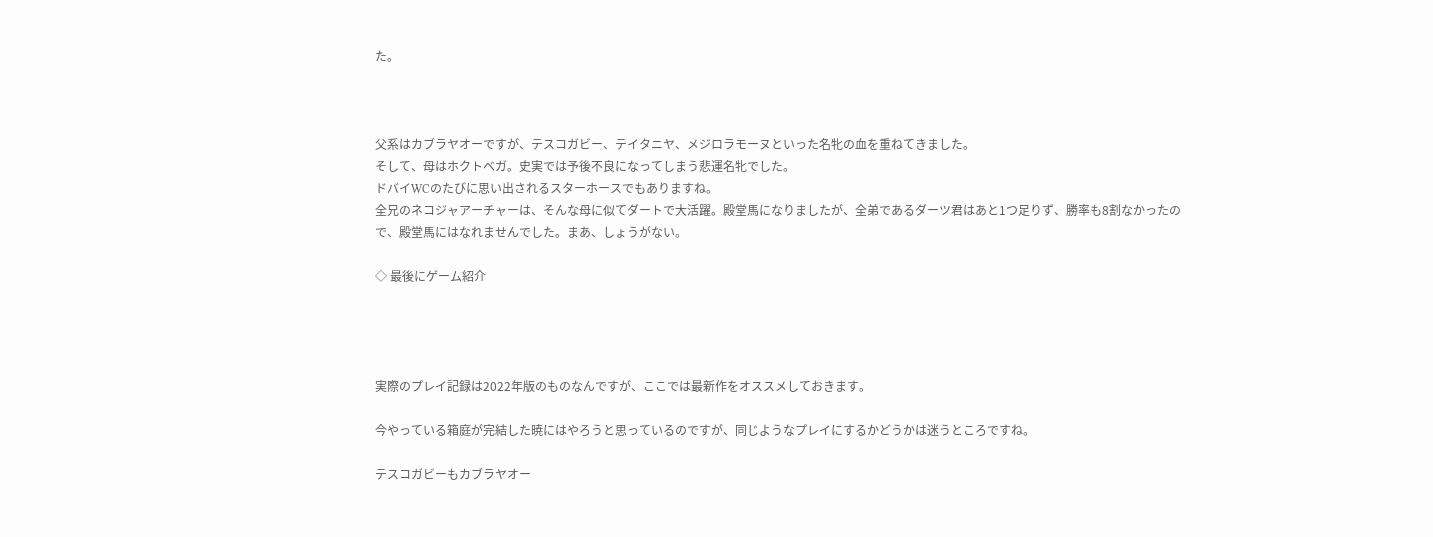た。



父系はカブラヤオーですが、テスコガビー、テイタニヤ、メジロラモーヌといった名牝の血を重ねてきました。
そして、母はホクトベガ。史実では予後不良になってしまう悲運名牝でした。
ドバイWCのたびに思い出されるスターホースでもありますね。
全兄のネコジャアーチャーは、そんな母に似てダートで大活躍。殿堂馬になりましたが、全弟であるダーツ君はあと1つ足りず、勝率も8割なかったので、殿堂馬にはなれませんでした。まあ、しょうがない。

◇ 最後にゲーム紹介




実際のプレイ記録は2022年版のものなんですが、ここでは最新作をオススメしておきます。

今やっている箱庭が完結した暁にはやろうと思っているのですが、同じようなプレイにするかどうかは迷うところですね。

テスコガビーもカブラヤオー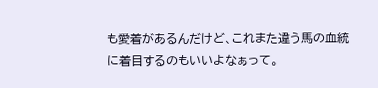も愛着があるんだけど、これまた違う馬の血統に着目するのもいいよなぁって。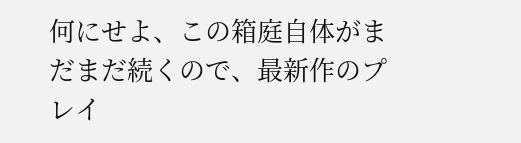何にせよ、この箱庭自体がまだまだ続くので、最新作のプレイ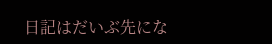日記はだいぶ先にな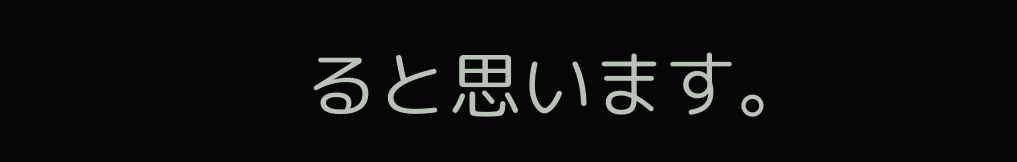ると思います。